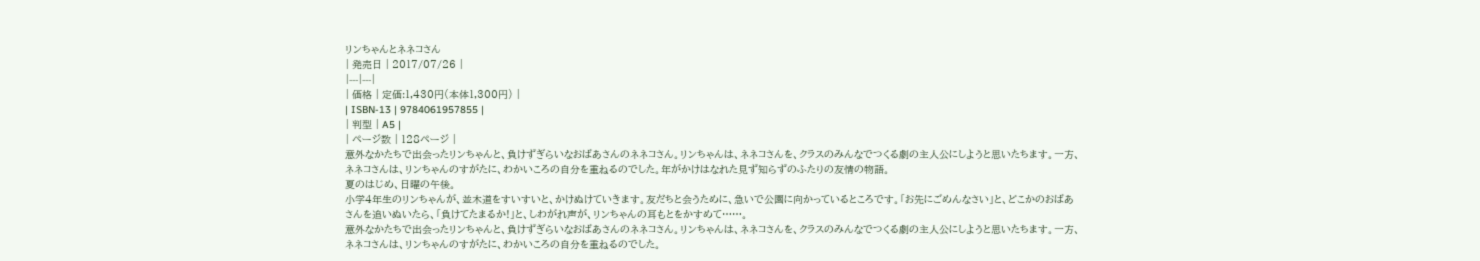リンちゃんとネネコさん
| 発売日 | 2017/07/26 |
|---|---|
| 価格 | 定価:1,430円(本体1,300円) |
| ISBN-13 | 9784061957855 |
| 判型 | A5 |
| ページ数 | 128ページ |
意外なかたちで出会ったリンちゃんと、負けずぎらいなおばあさんのネネコさん。リンちゃんは、ネネコさんを、クラスのみんなでつくる劇の主人公にしようと思いたちます。一方、ネネコさんは、リンちゃんのすがたに、わかいころの自分を重ねるのでした。年がかけはなれた見ず知らずのふたりの友情の物語。
夏のはじめ、日曜の午後。
小学4年生のリンちゃんが、並木道をすいすいと、かけぬけていきます。友だちと会うために、急いで公園に向かっているところです。「お先にごめんなさい」と、どこかのおばあさんを追いぬいたら、「負けてたまるか!」と、しわがれ声が、リンちゃんの耳もとをかすめて……。
意外なかたちで出会ったリンちゃんと、負けずぎらいなおばあさんのネネコさん。リンちゃんは、ネネコさんを、クラスのみんなでつくる劇の主人公にしようと思いたちます。一方、ネネコさんは、リンちゃんのすがたに、わかいころの自分を重ねるのでした。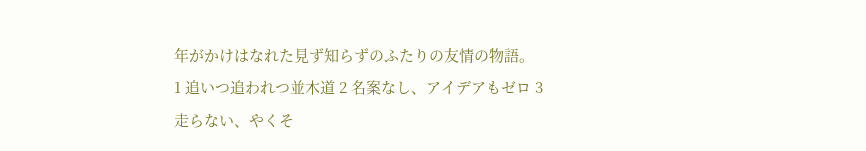年がかけはなれた見ず知らずのふたりの友情の物語。
1 追いつ追われつ並木道 2 名案なし、アイデアもゼロ 3 走らない、やくそ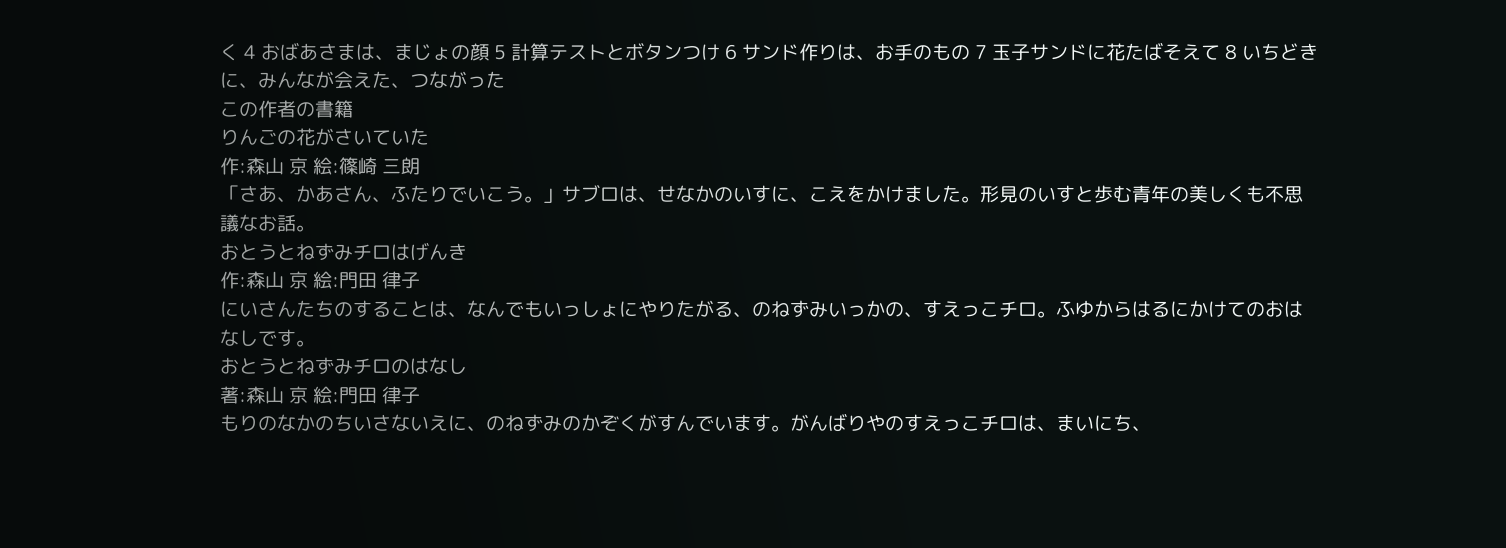く 4 おばあさまは、まじょの顔 5 計算テストとボタンつけ 6 サンド作りは、お手のもの 7 玉子サンドに花たばそえて 8 いちどきに、みんなが会えた、つながった
この作者の書籍
りんごの花がさいていた
作:森山 京 絵:篠崎 三朗
「さあ、かあさん、ふたりでいこう。」サブロは、せなかのいすに、こえをかけました。形見のいすと歩む青年の美しくも不思議なお話。
おとうとねずみチロはげんき
作:森山 京 絵:門田 律子
にいさんたちのすることは、なんでもいっしょにやりたがる、のねずみいっかの、すえっこチロ。ふゆからはるにかけてのおはなしです。
おとうとねずみチロのはなし
著:森山 京 絵:門田 律子
もりのなかのちいさないえに、のねずみのかぞくがすんでいます。がんばりやのすえっこチロは、まいにち、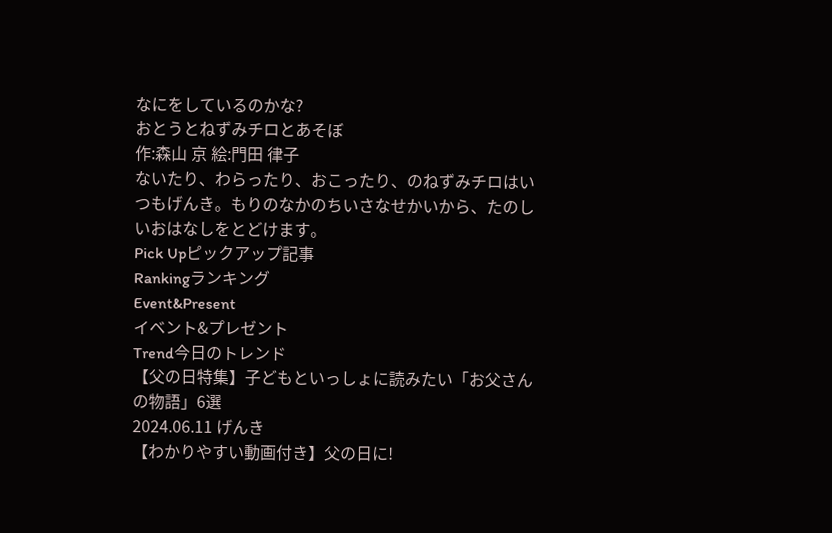なにをしているのかな?
おとうとねずみチロとあそぼ
作:森山 京 絵:門田 律子
ないたり、わらったり、おこったり、のねずみチロはいつもげんき。もりのなかのちいさなせかいから、たのしいおはなしをとどけます。
Pick Upピックアップ記事
Rankingランキング
Event&Present
イベント&プレゼント
Trend今日のトレンド
【父の日特集】子どもといっしょに読みたい「お父さんの物語」6選
2024.06.11 げんき
【わかりやすい動画付き】父の日に!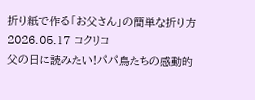折り紙で作る「お父さん」の簡単な折り方
2026.05.17 コクリコ
父の日に読みたい!パパ鳥たちの感動的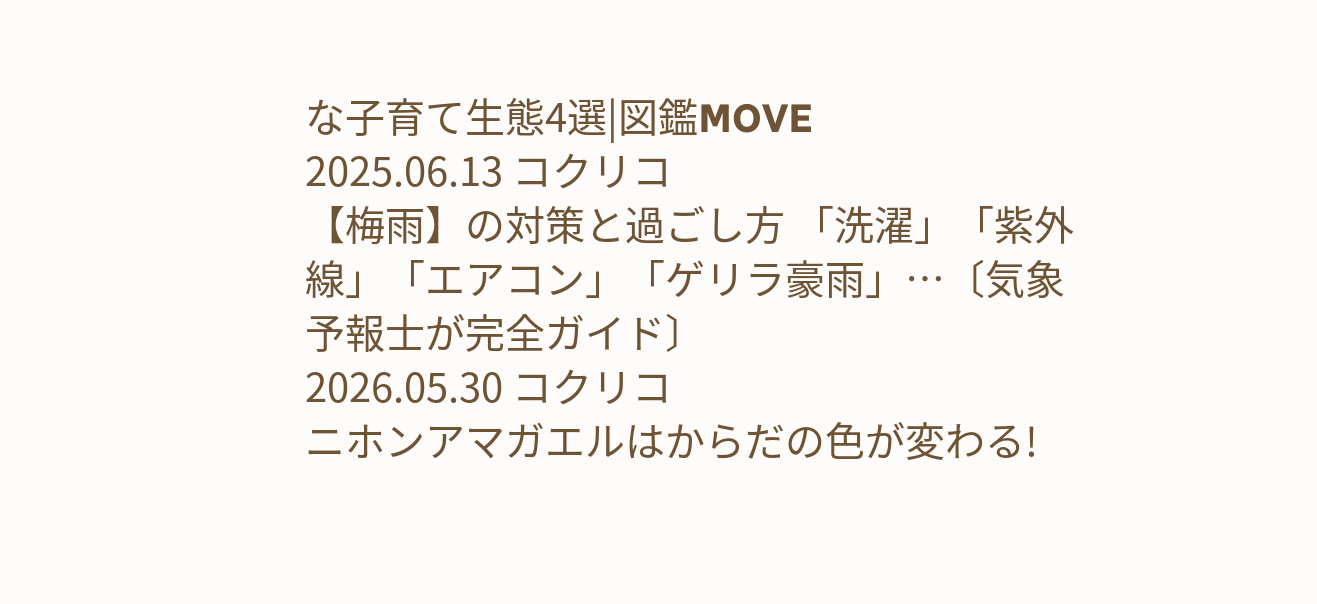な子育て生態4選|図鑑MOVE
2025.06.13 コクリコ
【梅雨】の対策と過ごし方 「洗濯」「紫外線」「エアコン」「ゲリラ豪雨」…〔気象予報士が完全ガイド〕
2026.05.30 コクリコ
ニホンアマガエルはからだの色が変わる!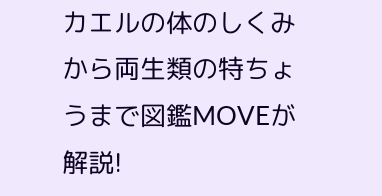カエルの体のしくみから両生類の特ちょうまで図鑑MOVEが解説!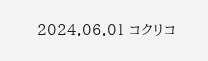2024.06.01 コクリコ